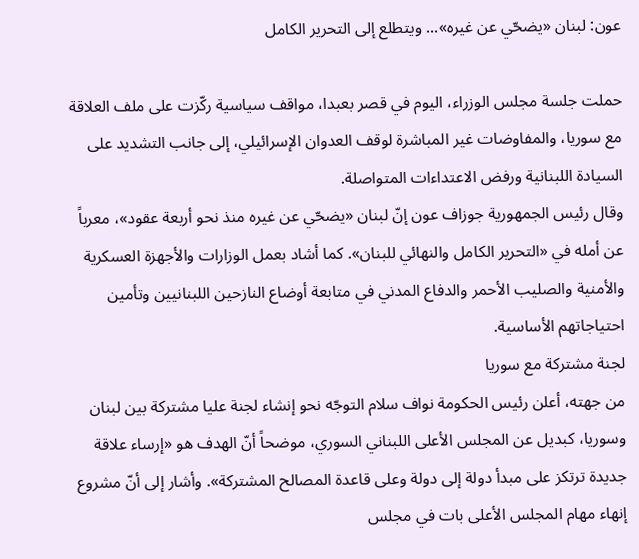عون: لبنان «يضحّي عن غيره»... ويتطلع إلى التحرير الكامل

حملت جلسة مجلس الوزراء، اليوم في قصر بعبدا، مواقف سياسية ركّزت على ملف العلاقة مع سوريا، والمفاوضات غير المباشرة لوقف العدوان الإسرائيلي، إلى جانب التشديد على السيادة اللبنانية ورفض الاعتداءات المتواصلة.
وقال رئيس الجمهورية جوزاف عون إنّ لبنان «يضحّي عن غيره منذ نحو أربعة عقود»، معرباً عن أمله في «التحرير الكامل والنهائي للبنان». كما أشاد بعمل الوزارات والأجهزة العسكرية والأمنية والصليب الأحمر والدفاع المدني في متابعة أوضاع النازحين اللبنانيين وتأمين احتياجاتهم الأساسية.
لجنة مشتركة مع سوريا
من جهته، أعلن رئيس الحكومة نواف سلام التوجّه نحو إنشاء لجنة عليا مشتركة بين لبنان وسوريا، كبديل عن المجلس الأعلى اللبناني السوري، موضحاً أنّ الهدف هو «إرساء علاقة جديدة ترتكز على مبدأ دولة إلى دولة وعلى قاعدة المصالح المشتركة». وأشار إلى أنّ مشروع إنهاء مهام المجلس الأعلى بات في مجلس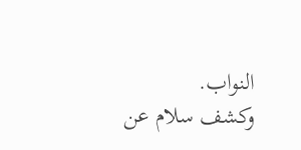النواب.
وكشف سلام عن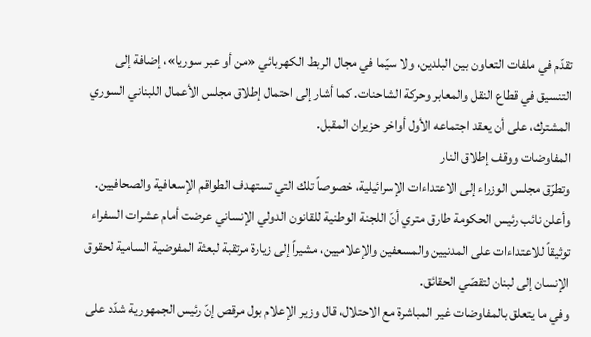تقدّم في ملفات التعاون بين البلدين، ولا سيّما في مجال الربط الكهربائي «من أو عبر سوريا»، إضافة إلى التنسيق في قطاع النقل والمعابر وحركة الشاحنات. كما أشار إلى احتمال إطلاق مجلس الأعمال اللبناني السوري المشترك، على أن يعقد اجتماعه الأول أواخر حزيران المقبل.
المفاوضات ووقف إطلاق النار
وتطرّق مجلس الوزراء إلى الاعتداءات الإسرائيلية، خصوصاً تلك التي تستهدف الطواقم الإسعافية والصحافيين. وأعلن نائب رئيس الحكومة طارق متري أنّ اللجنة الوطنية للقانون الدولي الإنساني عرضت أمام عشرات السفراء توثيقاً للاعتداءات على المدنيين والمسعفين والإعلاميين، مشيراً إلى زيارة مرتقبة لبعثة المفوضية السامية لحقوق الإنسان إلى لبنان لتقصّي الحقائق.
وفي ما يتعلق بالمفاوضات غير المباشرة مع الاحتلال، قال وزير الإعلام بول مرقص إنّ رئيس الجمهورية شدّد على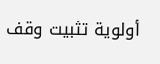أولوية تثبيت وقف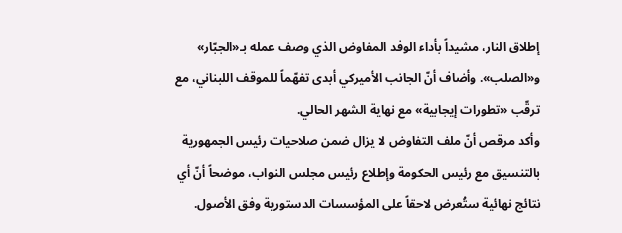إطلاق النار، مشيداً بأداء الوفد المفاوض الذي وصف عمله بـ«الجبّار» و«الصلب». وأضاف أنّ الجانب الأميركي أبدى تفهّماً للموقف اللبناني، مع ترقّب «تطورات إيجابية» مع نهاية الشهر الحالي.
وأكد مرقص أنّ ملف التفاوض لا يزال ضمن صلاحيات رئيس الجمهورية بالتنسيق مع رئيس الحكومة وإطلاع رئيس مجلس النواب، موضحاً أنّ أي نتائج نهائية ستُعرض لاحقاً على المؤسسات الدستورية وفق الأصول.